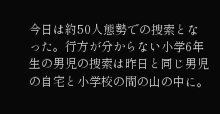今日は約50人態勢での捜索となった。行方が分からない小学6年生の男児の捜索は昨日と同じ男児の自宅と小学校の間の山の中に。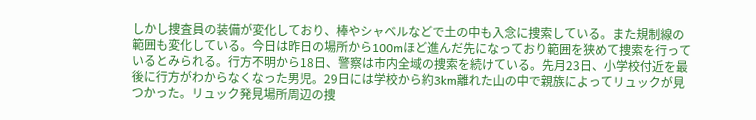しかし捜査員の装備が変化しており、棒やシャベルなどで土の中も入念に捜索している。また規制線の範囲も変化している。今日は昨日の場所から100mほど進んだ先になっており範囲を狭めて捜索を行っているとみられる。行方不明から18日、警察は市内全域の捜索を続けている。先月23日、小学校付近を最後に行方がわからなくなった男児。29日には学校から約3km離れた山の中で親族によってリュックが見つかった。リュック発見場所周辺の捜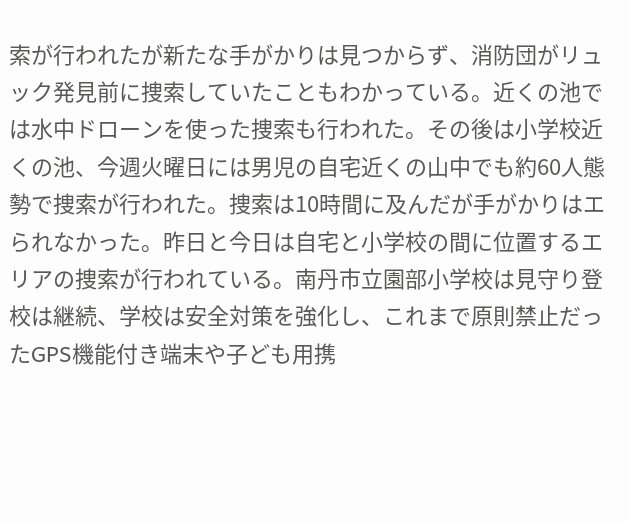索が行われたが新たな手がかりは見つからず、消防団がリュック発見前に捜索していたこともわかっている。近くの池では水中ドローンを使った捜索も行われた。その後は小学校近くの池、今週火曜日には男児の自宅近くの山中でも約60人態勢で捜索が行われた。捜索は10時間に及んだが手がかりはエられなかった。昨日と今日は自宅と小学校の間に位置するエリアの捜索が行われている。南丹市立園部小学校は見守り登校は継続、学校は安全対策を強化し、これまで原則禁止だったGPS機能付き端末や子ども用携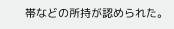帯などの所持が認められた。